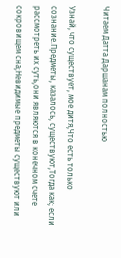Читаем Датта Даршанам полностью

Узнай, что существует, мое дитя,Что есть только сознание.Предметы, казалось, существуют,Тогда как; если рассмотреть их суть,они являются в конечном счете сокровищем сна;Невидимые предметы существуют или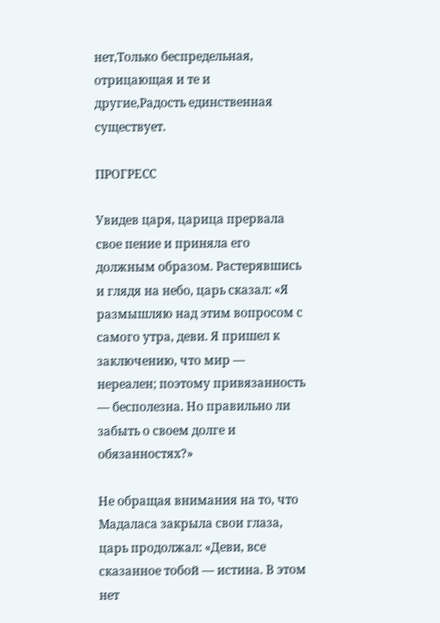нет,Только беспредельная, отрицающая и те и другие,Радость единственная существует.

ПРОГРЕСС

Увидев царя, царица прервала свое пение и приняла его должным образом. Растерявшись и глядя на небо, царь сказал: «Я размышляю над этим вопросом с самого утра, деви. Я пришел к заключению, что мир — нереален; поэтому привязанность — бесполезна. Но правильно ли забыть о своем долге и обязанностях?»

Не обращая внимания на то, что Мадаласа закрыла свои глаза, царь продолжал: «Деви, все сказанное тобой — истина. В этом нет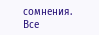сомнения. Все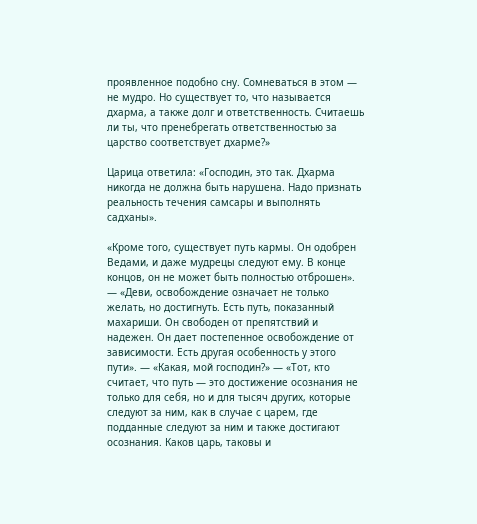проявленное подобно сну. Сомневаться в этом — не мудро. Но существует то, что называется дхарма, а также долг и ответственность. Считаешь ли ты, что пренебрегать ответственностью за царство соответствует дхарме?»

Царица ответила: «Господин, это так. Дхарма никогда не должна быть нарушена. Надо признать реальность течения самсары и выполнять садханы».

«Кроме того, существует путь кармы. Он одобрен Ведами, и даже мудрецы следуют ему. В конце концов, он не может быть полностью отброшен». — «Деви, освобождение означает не только желать, но достигнуть. Есть путь, показанный махариши. Он свободен от препятствий и надежен. Он дает постепенное освобождение от зависимости. Есть другая особенность у этого пути». — «Какая, мой господин?» — «Тот, кто считает, что путь — это достижение осознания не только для себя, но и для тысяч других, которые следуют за ним, как в случае с царем, где подданные следуют за ним и также достигают осознания. Каков царь, таковы и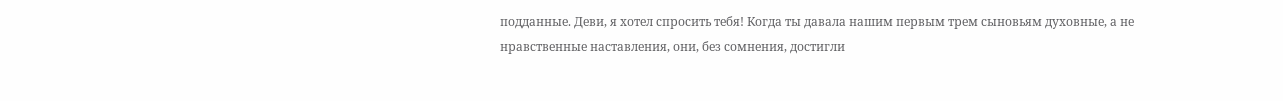подданные. Деви, я хотел спросить тебя! Когда ты давала нашим первым трем сыновьям духовные, а не нравственные наставления, они, без сомнения, достигли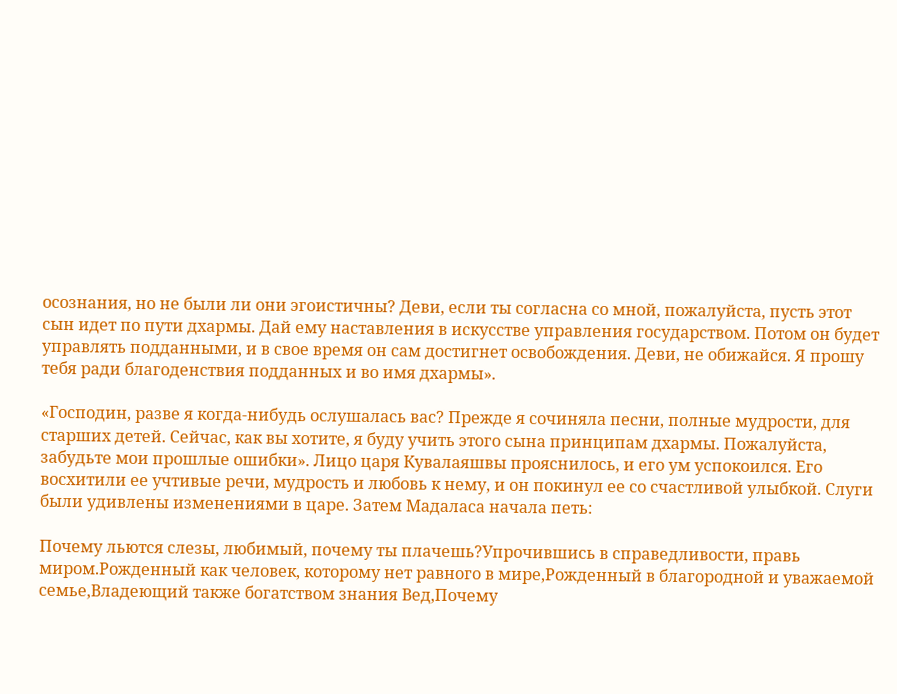осознания, но не были ли они эгоистичны? Деви, если ты согласна со мной, пожалуйста, пусть этот сын идет по пути дхармы. Дай ему наставления в искусстве управления государством. Потом он будет управлять подданными, и в свое время он сам достигнет освобождения. Деви, не обижайся. Я прошу тебя ради благоденствия подданных и во имя дхармы».

«Господин, разве я когда-нибудь ослушалась вас? Прежде я сочиняла песни, полные мудрости, для старших детей. Сейчас, как вы хотите, я буду учить этого сына принципам дхармы. Пожалуйста, забудьте мои прошлые ошибки». Лицо царя Кувалаяшвы прояснилось, и его ум успокоился. Его восхитили ее учтивые речи, мудрость и любовь к нему, и он покинул ее со счастливой улыбкой. Слуги были удивлены изменениями в царе. Затем Мадаласа начала петь:

Почему льются слезы, любимый, почему ты плачешь?Упрочившись в справедливости, правь миром.Рожденный как человек, которому нет равного в мире,Рожденный в благородной и уважаемой семье,Владеющий также богатством знания Вед,Почему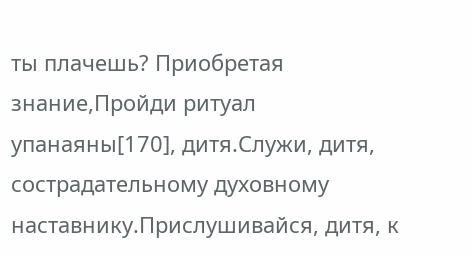ты плачешь? Приобретая знание,Пройди ритуал упанаяны[170], дитя.Служи, дитя, сострадательному духовному наставнику.Прислушивайся, дитя, к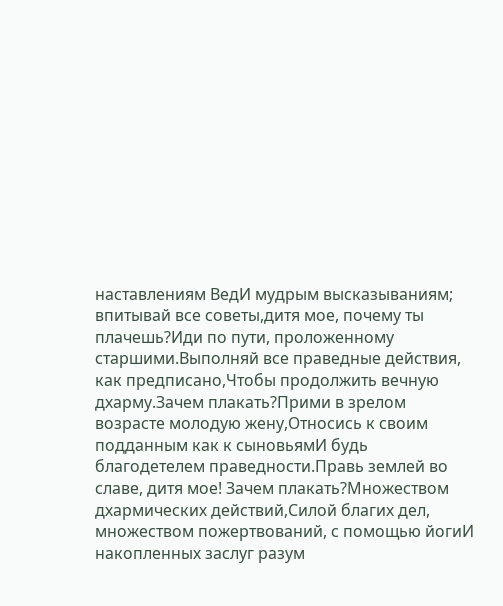наставлениям ВедИ мудрым высказываниям; впитывай все советы,дитя мое, почему ты плачешь?Иди по пути, проложенному старшими.Выполняй все праведные действия, как предписано,Чтобы продолжить вечную дхарму.Зачем плакать?Прими в зрелом возрасте молодую жену,Относись к своим подданным как к сыновьямИ будь благодетелем праведности.Правь землей во славе, дитя мое! Зачем плакать?Множеством дхармических действий,Силой благих дел, множеством пожертвований, с помощью йогиИ накопленных заслуг разум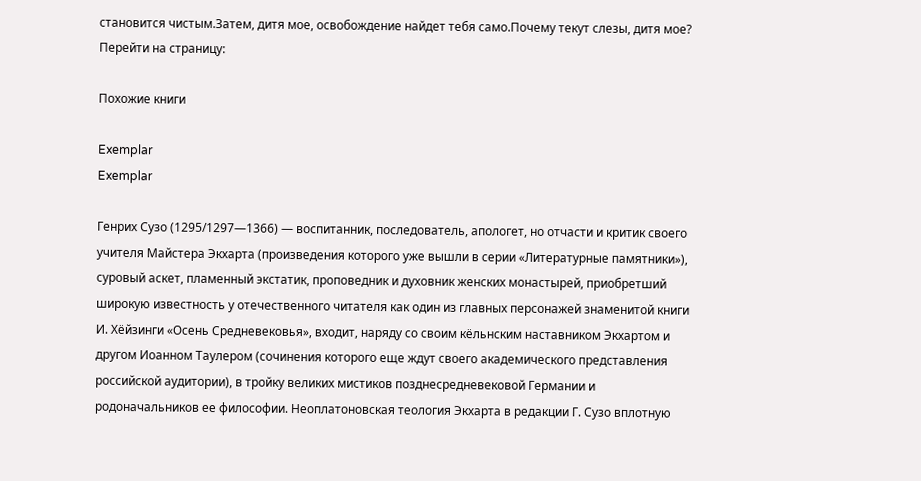становится чистым.Затем, дитя мое, освобождение найдет тебя само.Почему текут слезы, дитя мое?
Перейти на страницу:

Похожие книги

Exemplar
Exemplar

Генрих Сузо (1295/1297—1366) — воспитанник, последователь, апологет, но отчасти и критик своего учителя Майстера Экхарта (произведения которого уже вышли в серии «Литературные памятники»), суровый аскет, пламенный экстатик, проповедник и духовник женских монастырей, приобретший широкую известность у отечественного читателя как один из главных персонажей знаменитой книги И. Хёйзинги «Осень Средневековья», входит, наряду со своим кёльнским наставником Экхартом и другом Иоанном Таулером (сочинения которого еще ждут своего академического представления российской аудитории), в тройку великих мистиков позднесредневековой Германии и родоначальников ее философии. Неоплатоновская теология Экхарта в редакции Г. Сузо вплотную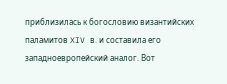приблизилась к богословию византийских паламитов XIV в. и составила его западноевропейский аналог. Вот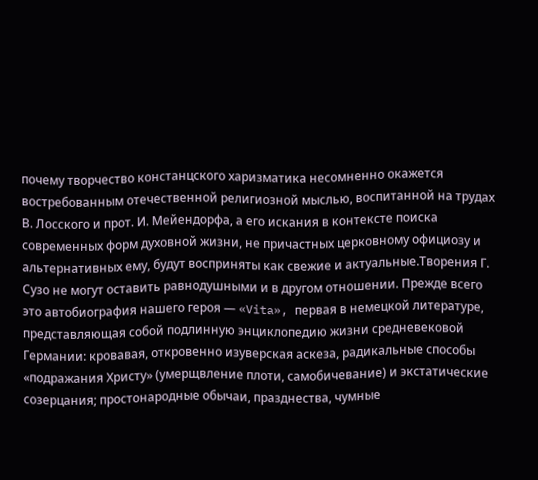почему творчество констанцского харизматика несомненно окажется востребованным отечественной религиозной мыслью, воспитанной на трудах В. Лосского и прот. И. Мейендорфа, а его искания в контексте поиска современных форм духовной жизни, не причастных церковному официозу и альтернативных ему, будут восприняты как свежие и актуальные.Творения Г. Сузо не могут оставить равнодушными и в другом отношении. Прежде всего это автобиография нашего героя — «Vita», первая в немецкой литературе, представляющая собой подлинную энциклопедию жизни средневековой Германии: кровавая, откровенно изуверская аскеза, радикальные способы «подражания Христу» (умерщвление плоти, самобичевание) и экстатические созерцания; простонародные обычаи, празднества, чумные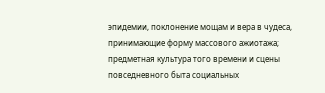эпидемии, поклонение мощам и вера в чудеса, принимающие форму массового ажиотажа; предметная культура того времени и сцены повседневного быта социальных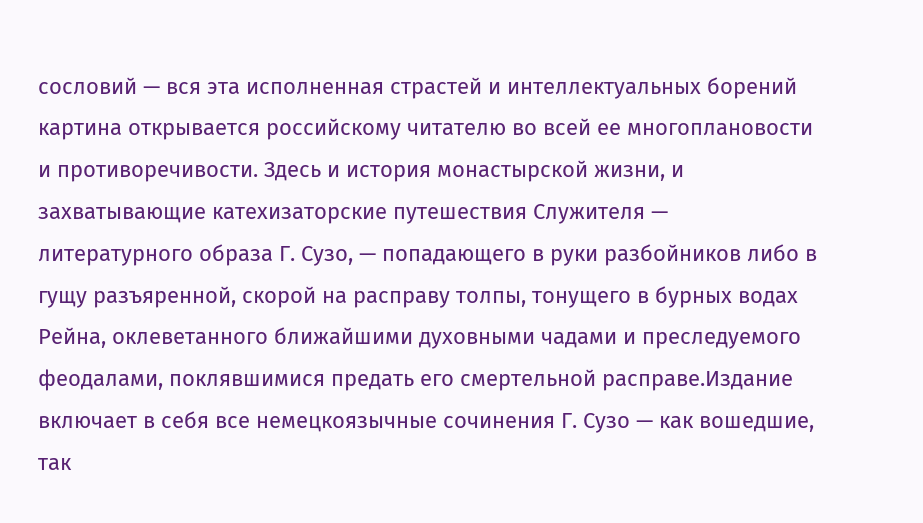сословий — вся эта исполненная страстей и интеллектуальных борений картина открывается российскому читателю во всей ее многоплановости и противоречивости. Здесь и история монастырской жизни, и захватывающие катехизаторские путешествия Служителя — литературного образа Г. Сузо, — попадающего в руки разбойников либо в гущу разъяренной, скорой на расправу толпы, тонущего в бурных водах Рейна, оклеветанного ближайшими духовными чадами и преследуемого феодалами, поклявшимися предать его смертельной расправе.Издание включает в себя все немецкоязычные сочинения Г. Сузо — как вошедшие, так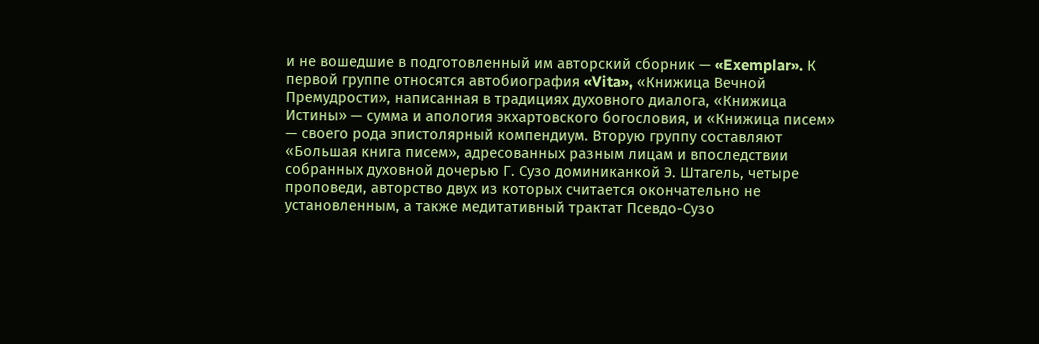и не вошедшие в подготовленный им авторский сборник — «Exemplar». К первой группе относятся автобиография «Vita», «Книжица Вечной Премудрости», написанная в традициях духовного диалога, «Книжица Истины» — сумма и апология экхартовского богословия, и «Книжица писем» — своего рода эпистолярный компендиум. Вторую группу составляют «Большая книга писем», адресованных разным лицам и впоследствии собранных духовной дочерью Г. Сузо доминиканкой Э. Штагель, четыре проповеди, авторство двух из которых считается окончательно не установленным, а также медитативный трактат Псевдо-Сузо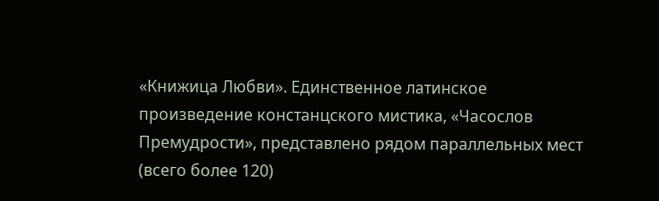«Книжица Любви». Единственное латинское произведение констанцского мистика, «Часослов Премудрости», представлено рядом параллельных мест (всего более 120)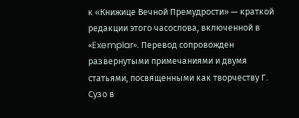к «Книжице Вечной Премудрости» — краткой редакции этого часослова, включенной в «Exemplar». Перевод сопровожден развернутыми примечаниями и двумя статьями, посвященными как творчеству Г. Сузо в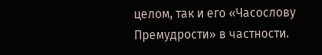целом, так и его «Часослову Премудрости» в частности.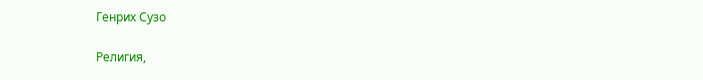Генрих Сузо

Религия,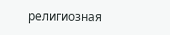религиозная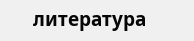литература